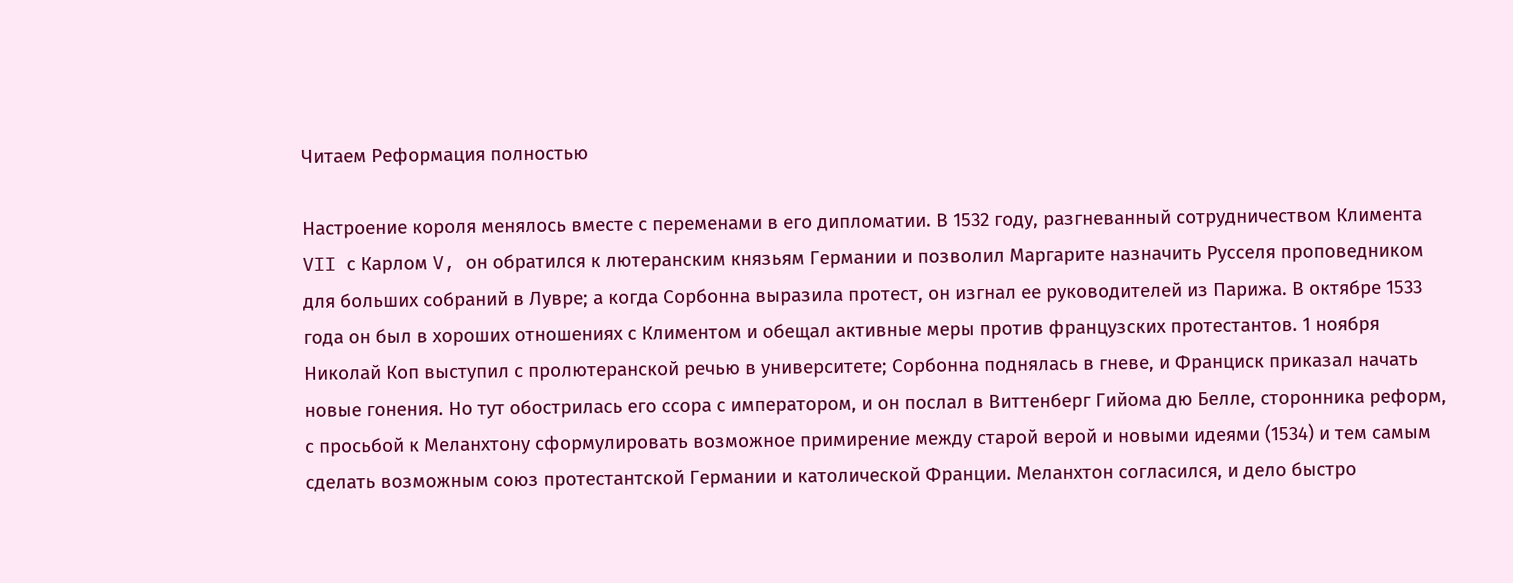Читаем Реформация полностью

Настроение короля менялось вместе с переменами в его дипломатии. В 1532 году, разгневанный сотрудничеством Климента VII с Карлом V, он обратился к лютеранским князьям Германии и позволил Маргарите назначить Русселя проповедником для больших собраний в Лувре; а когда Сорбонна выразила протест, он изгнал ее руководителей из Парижа. В октябре 1533 года он был в хороших отношениях с Климентом и обещал активные меры против французских протестантов. 1 ноября Николай Коп выступил с пролютеранской речью в университете; Сорбонна поднялась в гневе, и Франциск приказал начать новые гонения. Но тут обострилась его ссора с императором, и он послал в Виттенберг Гийома дю Белле, сторонника реформ, с просьбой к Меланхтону сформулировать возможное примирение между старой верой и новыми идеями (1534) и тем самым сделать возможным союз протестантской Германии и католической Франции. Меланхтон согласился, и дело быстро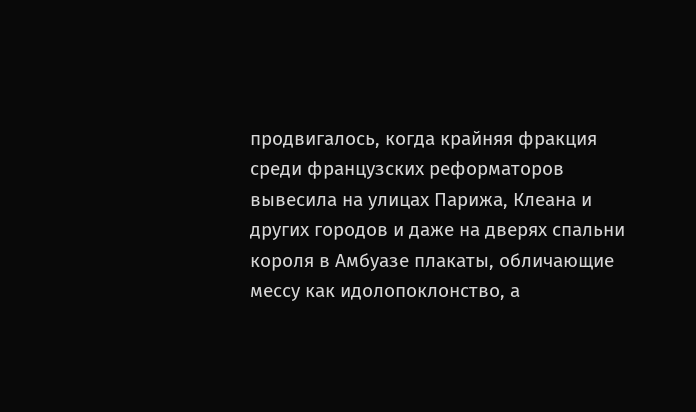продвигалось, когда крайняя фракция среди французских реформаторов вывесила на улицах Парижа, Клеана и других городов и даже на дверях спальни короля в Амбуазе плакаты, обличающие мессу как идолопоклонство, а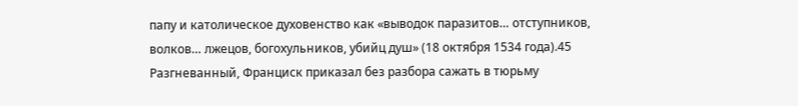папу и католическое духовенство как «выводок паразитов… отступников, волков… лжецов, богохульников, убийц душ» (18 октября 1534 года).45 Разгневанный, Франциск приказал без разбора сажать в тюрьму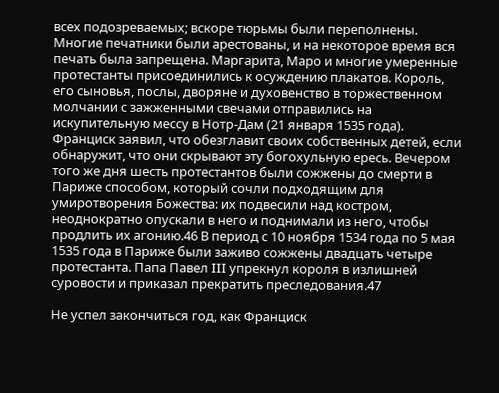всех подозреваемых; вскоре тюрьмы были переполнены. Многие печатники были арестованы, и на некоторое время вся печать была запрещена. Маргарита, Маро и многие умеренные протестанты присоединились к осуждению плакатов. Король, его сыновья, послы, дворяне и духовенство в торжественном молчании с зажженными свечами отправились на искупительную мессу в Нотр-Дам (21 января 1535 года). Франциск заявил, что обезглавит своих собственных детей, если обнаружит, что они скрывают эту богохульную ересь. Вечером того же дня шесть протестантов были сожжены до смерти в Париже способом, который сочли подходящим для умиротворения Божества: их подвесили над костром, неоднократно опускали в него и поднимали из него, чтобы продлить их агонию.46 В период с 10 ноября 1534 года по 5 мая 1535 года в Париже были заживо сожжены двадцать четыре протестанта. Папа Павел III упрекнул короля в излишней суровости и приказал прекратить преследования.47

Не успел закончиться год, как Франциск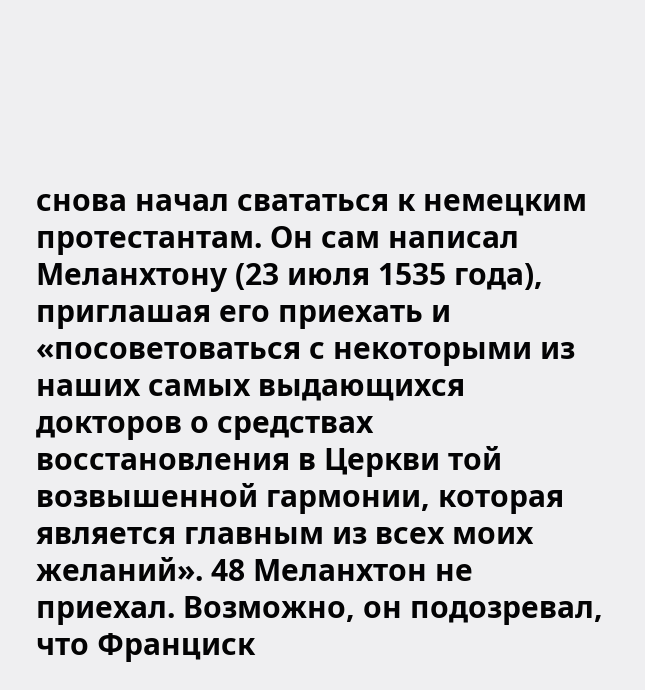снова начал свататься к немецким протестантам. Он сам написал Меланхтону (23 июля 1535 года), приглашая его приехать и «посоветоваться с некоторыми из наших самых выдающихся докторов о средствах восстановления в Церкви той возвышенной гармонии, которая является главным из всех моих желаний». 48 Меланхтон не приехал. Возможно, он подозревал, что Франциск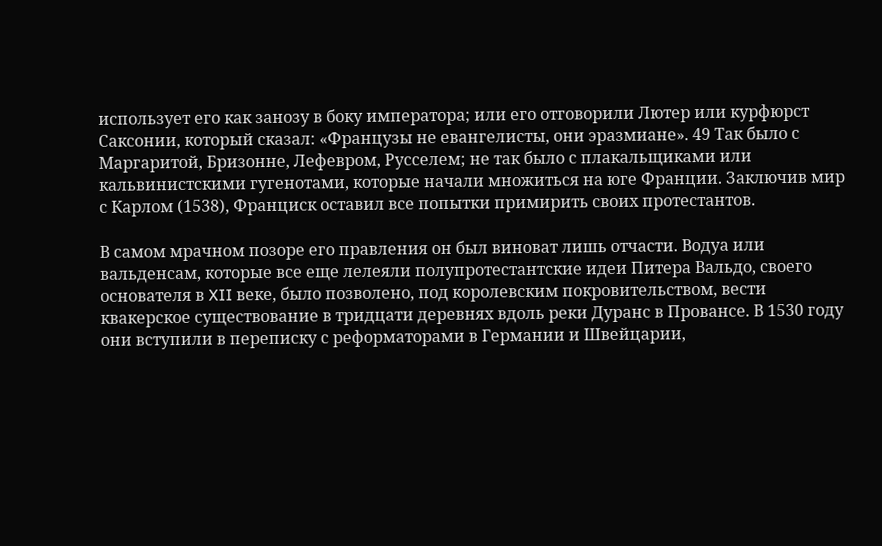использует его как занозу в боку императора; или его отговорили Лютер или курфюрст Саксонии, который сказал: «Французы не евангелисты, они эразмиане». 49 Так было с Маргаритой, Бризонне, Лефевром, Русселем; не так было с плакальщиками или кальвинистскими гугенотами, которые начали множиться на юге Франции. Заключив мир с Карлом (1538), Франциск оставил все попытки примирить своих протестантов.

В самом мрачном позоре его правления он был виноват лишь отчасти. Водуа или вальденсам, которые все еще лелеяли полупротестантские идеи Питера Вальдо, своего основателя в XII веке, было позволено, под королевским покровительством, вести квакерское существование в тридцати деревнях вдоль реки Дуранс в Провансе. В 1530 году они вступили в переписку с реформаторами в Германии и Швейцарии,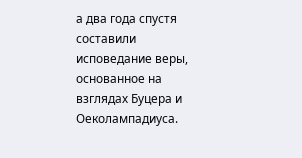а два года спустя составили исповедание веры, основанное на взглядах Буцера и Оеколампадиуса.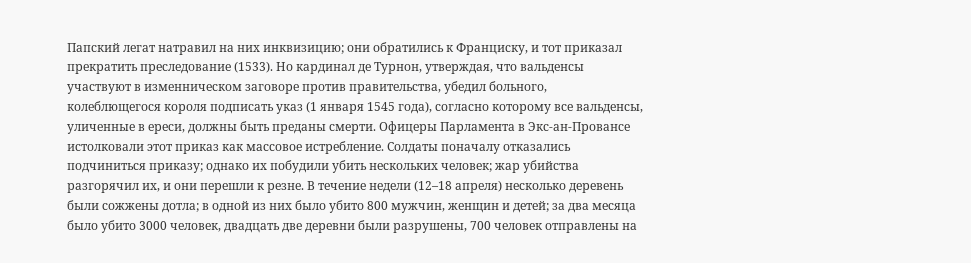Папский легат натравил на них инквизицию; они обратились к Франциску, и тот приказал прекратить преследование (1533). Но кардинал де Турнон, утверждая, что вальденсы участвуют в изменническом заговоре против правительства, убедил больного, колеблющегося короля подписать указ (1 января 1545 года), согласно которому все вальденсы, уличенные в ереси, должны быть преданы смерти. Офицеры Парламента в Экс-ан-Провансе истолковали этот приказ как массовое истребление. Солдаты поначалу отказались подчиниться приказу; однако их побудили убить нескольких человек; жар убийства разгорячил их, и они перешли к резне. В течение недели (12–18 апреля) несколько деревень были сожжены дотла; в одной из них было убито 800 мужчин, женщин и детей; за два месяца было убито 3000 человек, двадцать две деревни были разрушены, 700 человек отправлены на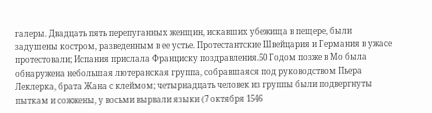галеры. Двадцать пять перепуганных женщин, искавших убежища в пещере, были задушены костром, разведенным в ее устье. Протестантские Швейцария и Германия в ужасе протестовали; Испания прислала Франциску поздравления.50 Годом позже в Мо была обнаружена небольшая лютеранская группа, собравшаяся под руководством Пьера Леклерка, брата Жана с клеймом; четырнадцать человек из группы были подвергнуты пыткам и сожжены, у восьми вырвали языки (7 октября 1546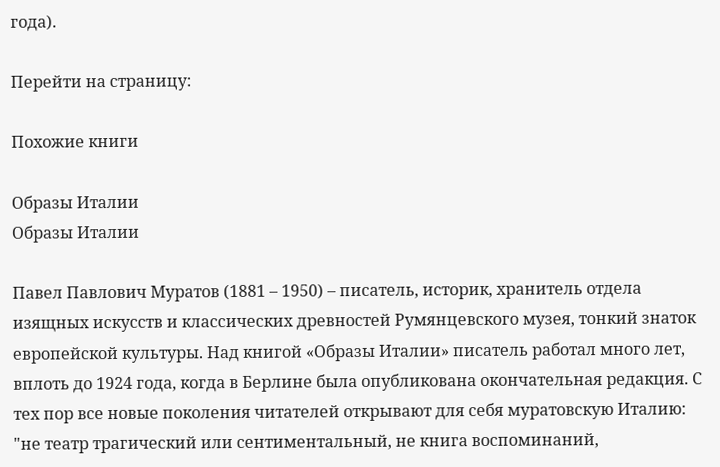года).

Перейти на страницу:

Похожие книги

Образы Италии
Образы Италии

Павел Павлович Муратов (1881 – 1950) – писатель, историк, хранитель отдела изящных искусств и классических древностей Румянцевского музея, тонкий знаток европейской культуры. Над книгой «Образы Италии» писатель работал много лет, вплоть до 1924 года, когда в Берлине была опубликована окончательная редакция. С тех пор все новые поколения читателей открывают для себя муратовскую Италию: "не театр трагический или сентиментальный, не книга воспоминаний,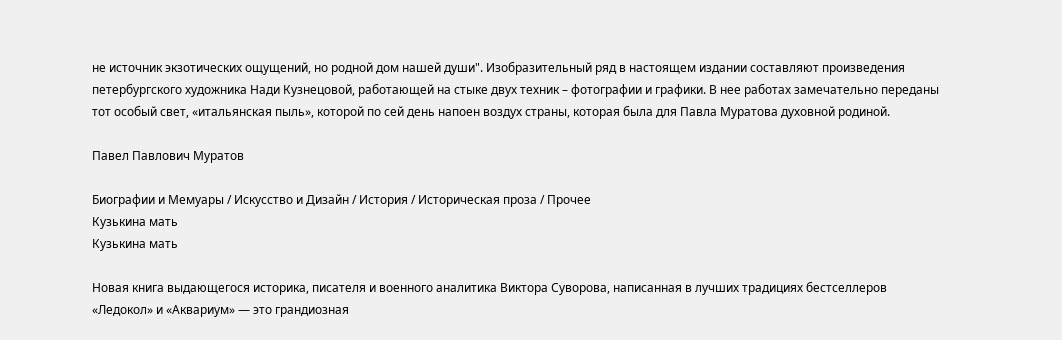не источник экзотических ощущений, но родной дом нашей души". Изобразительный ряд в настоящем издании составляют произведения петербургского художника Нади Кузнецовой, работающей на стыке двух техник – фотографии и графики. В нее работах замечательно переданы тот особый свет, «итальянская пыль», которой по сей день напоен воздух страны, которая была для Павла Муратова духовной родиной.

Павел Павлович Муратов

Биографии и Мемуары / Искусство и Дизайн / История / Историческая проза / Прочее
Кузькина мать
Кузькина мать

Новая книга выдающегося историка, писателя и военного аналитика Виктора Суворова, написанная в лучших традициях бестселлеров «Ледокол» и «Аквариум» — это грандиозная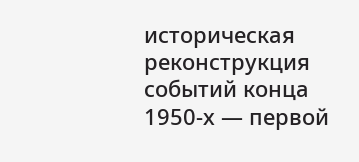историческая реконструкция событий конца 1950-х — первой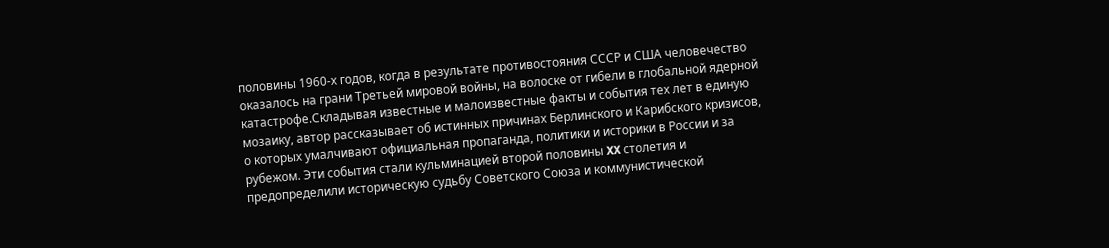половины 1960-х годов, когда в результате противостояния СССР и США человечество оказалось на грани Третьей мировой войны, на волоске от гибели в глобальной ядерной катастрофе.Складывая известные и малоизвестные факты и события тех лет в единую мозаику, автор рассказывает об истинных причинах Берлинского и Карибского кризисов, о которых умалчивают официальная пропаганда, политики и историки в России и за рубежом. Эти события стали кульминацией второй половины XX столетия и предопределили историческую судьбу Советского Союза и коммунистической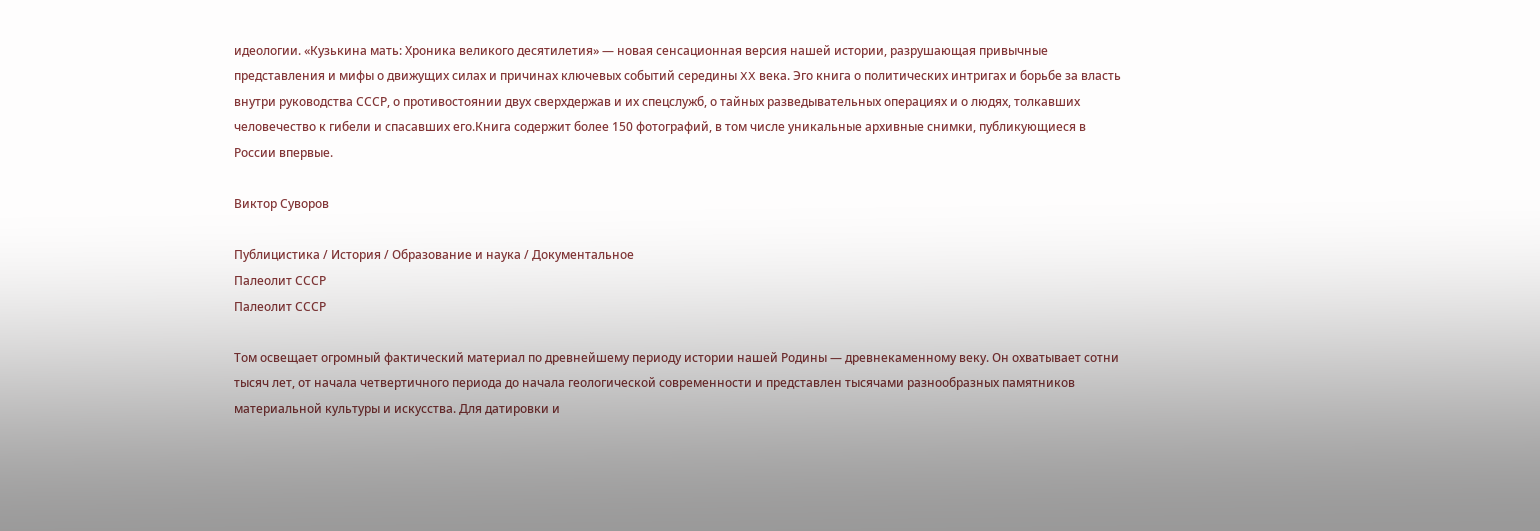идеологии. «Кузькина мать: Хроника великого десятилетия» — новая сенсационная версия нашей истории, разрушающая привычные представления и мифы о движущих силах и причинах ключевых событий середины XX века. Эго книга о политических интригах и борьбе за власть внутри руководства СССР, о противостоянии двух сверхдержав и их спецслужб, о тайных разведывательных операциях и о людях, толкавших человечество к гибели и спасавших его.Книга содержит более 150 фотографий, в том числе уникальные архивные снимки, публикующиеся в России впервые.

Виктор Суворов

Публицистика / История / Образование и наука / Документальное
Палеолит СССР
Палеолит СССР

Том освещает огромный фактический материал по древнейшему периоду истории нашей Родины — древнекаменному веку. Он охватывает сотни тысяч лет, от начала четвертичного периода до начала геологической современности и представлен тысячами разнообразных памятников материальной культуры и искусства. Для датировки и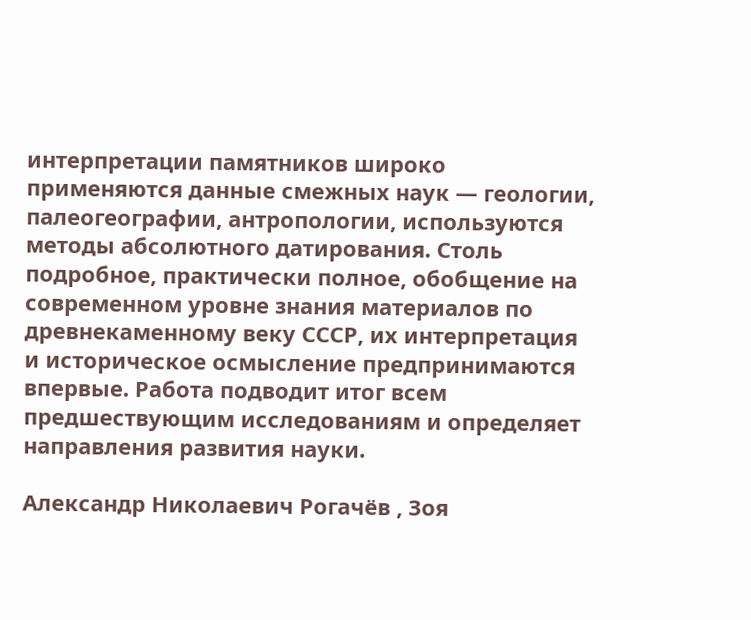интерпретации памятников широко применяются данные смежных наук — геологии, палеогеографии, антропологии, используются методы абсолютного датирования. Столь подробное, практически полное, обобщение на современном уровне знания материалов по древнекаменному веку СССР, их интерпретация и историческое осмысление предпринимаются впервые. Работа подводит итог всем предшествующим исследованиям и определяет направления развития науки.

Александр Николаевич Рогачёв , Зоя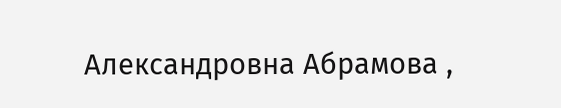Александровна Абрамова ,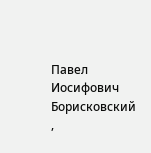Павел Иосифович Борисковский ,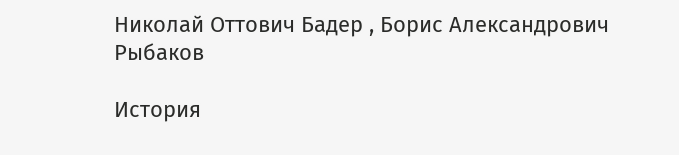Николай Оттович Бадер , Борис Александрович Рыбаков

История